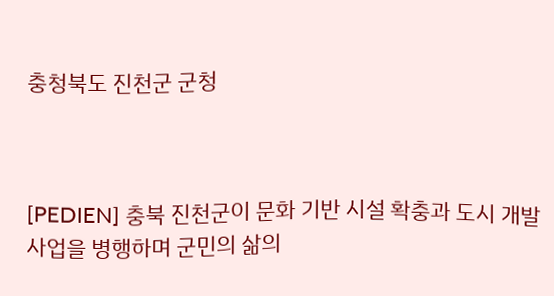충청북도 진천군 군청



[PEDIEN] 충북 진천군이 문화 기반 시설 확충과 도시 개발 사업을 병행하며 군민의 삶의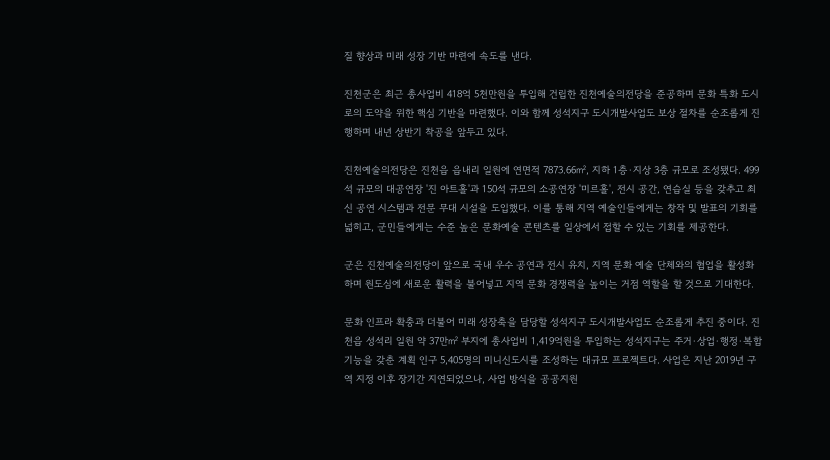질 향상과 미래 성장 기반 마련에 속도를 낸다.

진천군은 최근 총사업비 418억 5천만원을 투입해 건립한 진천예술의전당을 준공하며 문화 특화 도시로의 도약을 위한 핵심 기반을 마련했다. 이와 함께 성석지구 도시개발사업도 보상 절차를 순조롭게 진행하며 내년 상반기 착공을 앞두고 있다.

진천예술의전당은 진천읍 읍내리 일원에 연면적 7873.66㎡, 지하 1층·지상 3층 규모로 조성됐다. 499석 규모의 대공연장 '진 아트홀'과 150석 규모의 소공연장 '미르홀', 전시 공간, 연습실 등을 갖추고 최신 공연 시스템과 전문 무대 시설을 도입했다. 이를 통해 지역 예술인들에게는 창작 및 발표의 기회를 넓히고, 군민들에게는 수준 높은 문화예술 콘텐츠를 일상에서 접할 수 있는 기회를 제공한다.

군은 진천예술의전당이 앞으로 국내 우수 공연과 전시 유치, 지역 문화 예술 단체와의 협업을 활성화하며 원도심에 새로운 활력을 불어넣고 지역 문화 경쟁력을 높이는 거점 역할을 할 것으로 기대한다.

문화 인프라 확충과 더불어 미래 성장축을 담당할 성석지구 도시개발사업도 순조롭게 추진 중이다. 진천읍 성석리 일원 약 37만㎡ 부지에 총사업비 1,419억원을 투입하는 성석지구는 주거·상업·행정·복합 기능을 갖춘 계획 인구 5,405명의 미니신도시를 조성하는 대규모 프로젝트다. 사업은 지난 2019년 구역 지정 이후 장기간 지연되었으나, 사업 방식을 공공지원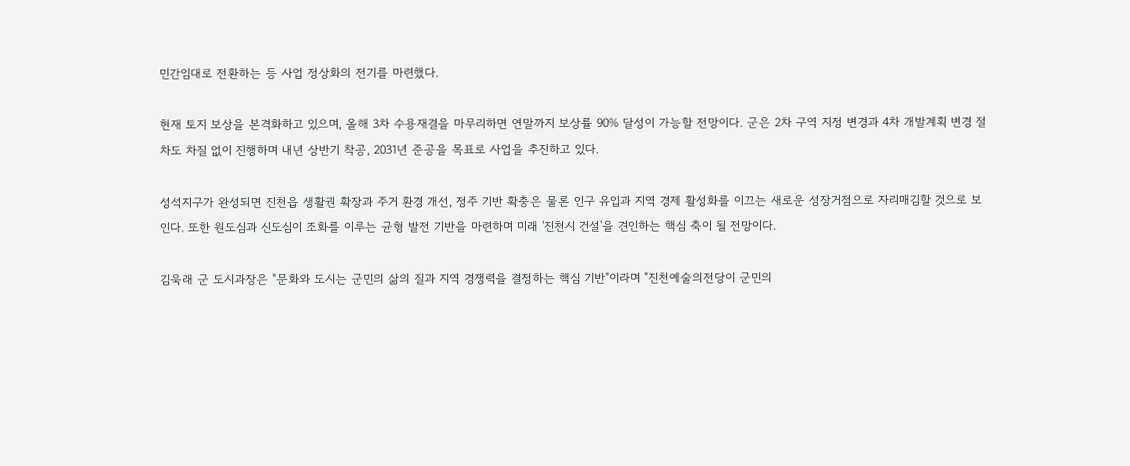민간임대로 전환하는 등 사업 정상화의 전기를 마련했다.

현재 토지 보상을 본격화하고 있으며, 올해 3차 수용재결을 마무리하면 연말까지 보상률 90% 달성이 가능할 전망이다. 군은 2차 구역 지정 변경과 4차 개발계획 변경 절차도 차질 없이 진행하며 내년 상반기 착공, 2031년 준공을 목표로 사업을 추진하고 있다.

성석지구가 완성되면 진천읍 생활권 확장과 주거 환경 개선, 정주 기반 확충은 물론 인구 유입과 지역 경제 활성화를 이끄는 새로운 성장거점으로 자리매김할 것으로 보인다. 또한 원도심과 신도심이 조화를 이루는 균형 발전 기반을 마련하며 미래 '진천시 건설'을 견인하는 핵심 축이 될 전망이다.

김욱래 군 도시과장은 "문화와 도시는 군민의 삶의 질과 지역 경쟁력을 결정하는 핵심 기반"이라며 "진천예술의전당이 군민의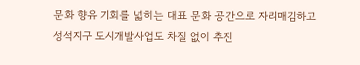문화 향유 기회를 넓히는 대표 문화 공간으로 자리매김하고 성석지구 도시개발사업도 차질 없이 추진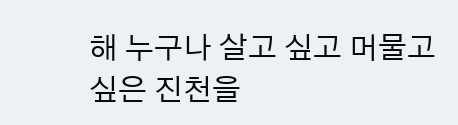해 누구나 살고 싶고 머물고 싶은 진천을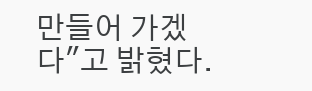만들어 가겠다"고 밝혔다.